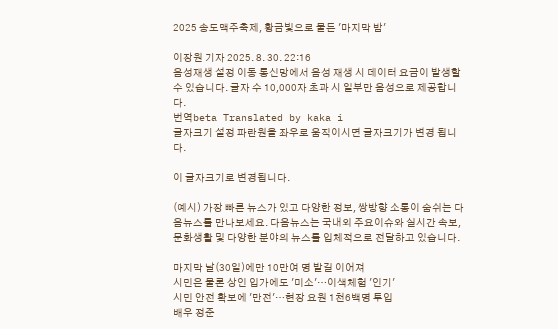2025 송도맥주축제, 황금빛으로 물든 '마지막 밤'

이장원 기자 2025. 8. 30. 22:16
음성재생 설정 이동 통신망에서 음성 재생 시 데이터 요금이 발생할 수 있습니다. 글자 수 10,000자 초과 시 일부만 음성으로 제공합니다.
번역beta Translated by kaka i
글자크기 설정 파란원을 좌우로 움직이시면 글자크기가 변경 됩니다.

이 글자크기로 변경됩니다.

(예시) 가장 빠른 뉴스가 있고 다양한 정보, 쌍방향 소통이 숨쉬는 다음뉴스를 만나보세요. 다음뉴스는 국내외 주요이슈와 실시간 속보, 문화생활 및 다양한 분야의 뉴스를 입체적으로 전달하고 있습니다.

마지막 날(30일)에만 10만여 명 발길 이어져
시민은 물론 상인 입가에도 '미소'…이색체험 '인기'
시민 안전 확보에 '만전'…현장 요원 1천6백명 투입
배우 정준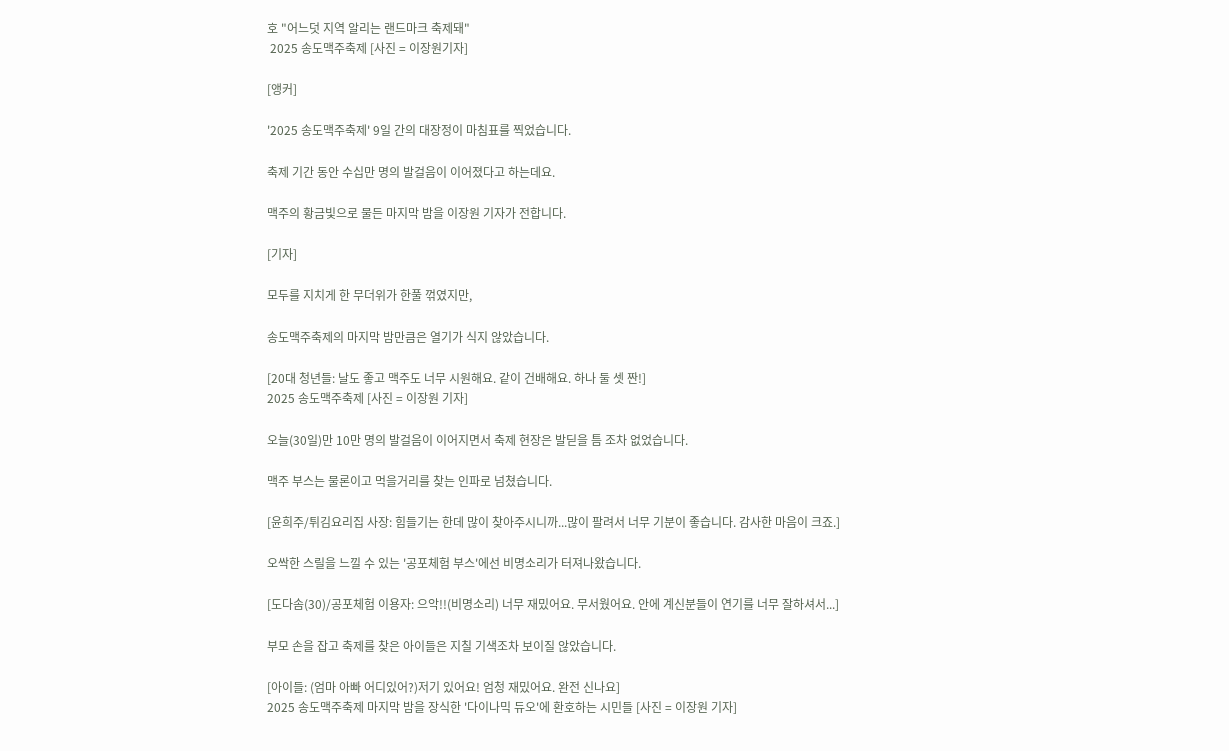호 "어느덧 지역 알리는 랜드마크 축제돼"
 2025 송도맥주축제 [사진 = 이장원기자]

[앵커]

'2025 송도맥주축제' 9일 간의 대장정이 마침표를 찍었습니다.

축제 기간 동안 수십만 명의 발걸음이 이어졌다고 하는데요.

맥주의 황금빛으로 물든 마지막 밤을 이장원 기자가 전합니다.

[기자]

모두를 지치게 한 무더위가 한풀 꺾였지만,

송도맥주축제의 마지막 밤만큼은 열기가 식지 않았습니다.

[20대 청년들: 날도 좋고 맥주도 너무 시원해요. 같이 건배해요. 하나 둘 셋 짠!]
2025 송도맥주축제 [사진 = 이장원 기자]

오늘(30일)만 10만 명의 발걸음이 이어지면서 축제 현장은 발딛을 틈 조차 없었습니다.

맥주 부스는 물론이고 먹을거리를 찾는 인파로 넘쳤습니다.

[윤희주/튀김요리집 사장: 힘들기는 한데 많이 찾아주시니까...많이 팔려서 너무 기분이 좋습니다. 감사한 마음이 크죠.]

오싹한 스릴을 느낄 수 있는 '공포체험 부스'에선 비명소리가 터져나왔습니다.

[도다솜(30)/공포체험 이용자: 으악!!(비명소리) 너무 재밌어요. 무서웠어요. 안에 계신분들이 연기를 너무 잘하셔서...]

부모 손을 잡고 축제를 찾은 아이들은 지칠 기색조차 보이질 않았습니다.

[아이들: (엄마 아빠 어디있어?)저기 있어요! 엄청 재밌어요. 완전 신나요]
2025 송도맥주축제 마지막 밤을 장식한 '다이나믹 듀오'에 환호하는 시민들 [사진 = 이장원 기자]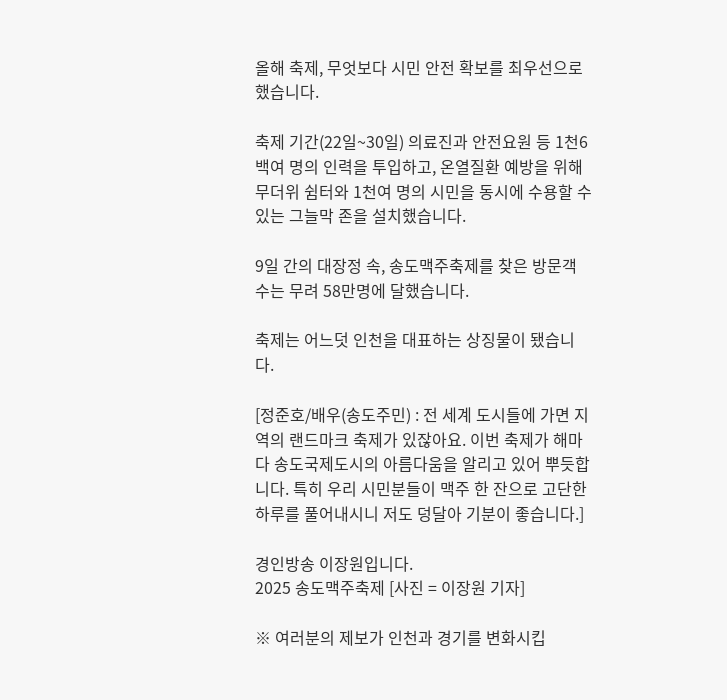올해 축제, 무엇보다 시민 안전 확보를 최우선으로 했습니다.

축제 기간(22일~30일) 의료진과 안전요원 등 1천6백여 명의 인력을 투입하고, 온열질환 예방을 위해 무더위 쉼터와 1천여 명의 시민을 동시에 수용할 수 있는 그늘막 존을 설치했습니다.

9일 간의 대장정 속, 송도맥주축제를 찾은 방문객 수는 무려 58만명에 달했습니다.

축제는 어느덧 인천을 대표하는 상징물이 됐습니다.

[정준호/배우(송도주민) : 전 세계 도시들에 가면 지역의 랜드마크 축제가 있잖아요. 이번 축제가 해마다 송도국제도시의 아름다움을 알리고 있어 뿌듯합니다. 특히 우리 시민분들이 맥주 한 잔으로 고단한 하루를 풀어내시니 저도 덩달아 기분이 좋습니다.]

경인방송 이장원입니다.
2025 송도맥주축제 [사진 = 이장원 기자]

※ 여러분의 제보가 인천과 경기를 변화시킵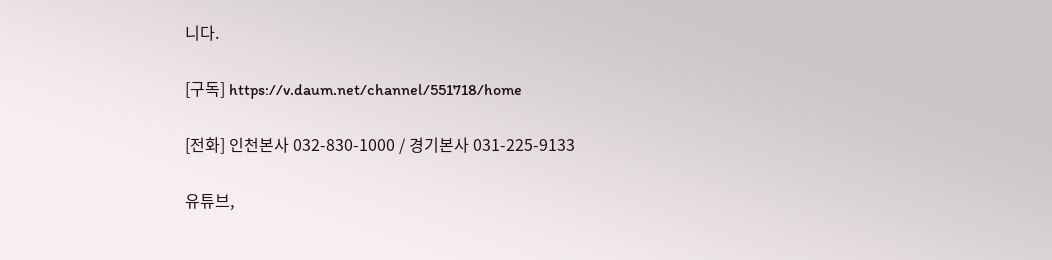니다.

[구독] https://v.daum.net/channel/551718/home

[전화] 인천본사 032-830-1000 / 경기본사 031-225-9133

유튜브,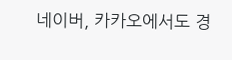네이버, 카카오에서도 경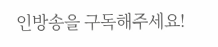인방송을 구독해주세요!